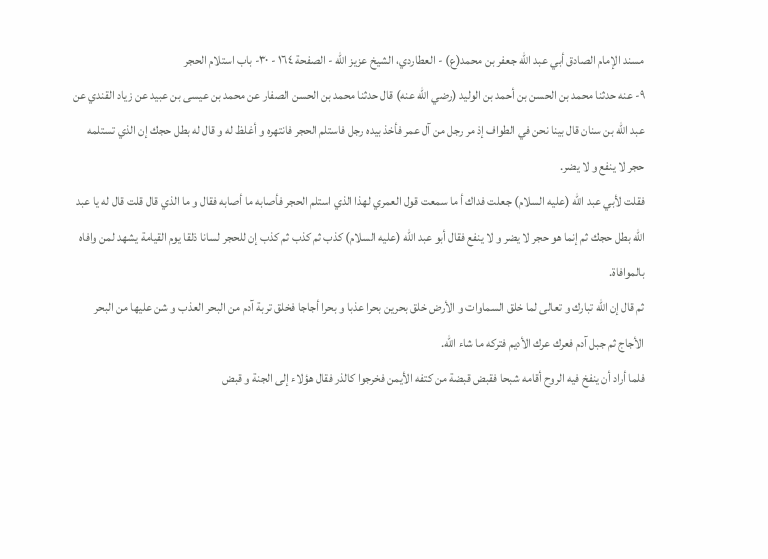مسند الإمام الصادق أبي عبد الله جعفر بن محمد(ع) - العطاردي، الشيخ عزيز الله - الصفحة ١٦٤ - ٣٠- باب استلام الحجر
٩- عنه حدثنا محمد بن الحسن بن أحمد بن الوليد (رضي الله عنه) قال حدثنا محمد بن الحسن الصفار عن محمد بن عيسى بن عبيد عن زياد القندي عن عبد اللّه بن سنان قال بينا نحن في الطواف إذ مر رجل من آل عمر فأخذ بيده رجل فاستلم الحجر فانتهره و أغلظ له و قال له بطل حجك إن الذي تستلمه حجر لا ينفع و لا يضر.
فقلت لأبي عبد اللّه (عليه السلام) جعلت فداك أ ما سمعت قول العمري لهذا الذي استلم الحجر فأصابه ما أصابه فقال و ما الذي قال قلت قال له يا عبد اللّه بطل حجك ثم إنما هو حجر لا يضر و لا ينفع فقال أبو عبد اللّه (عليه السلام) كذب ثم كذب ثم كذب إن للحجر لسانا ذلقا يوم القيامة يشهد لمن وافاه بالموافاة.
ثم قال إن اللّه تبارك و تعالى لما خلق السماوات و الأرض خلق بحرين بحرا عذبا و بحرا أجاجا فخلق تربة آدم من البحر العذب و شن عليها من البحر الأجاج ثم جبل آدم فعرك عرك الأديم فتركه ما شاء اللّه.
فلما أراد أن ينفخ فيه الروح أقامه شبحا فقبض قبضة من كتفه الأيمن فخرجوا كالذر فقال هؤلاء إلى الجنة و قبض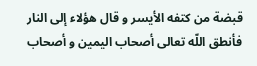قبضة من كتفه الأيسر و قال هؤلاء إلى النار فأنطق اللّه تعالى أصحاب اليمين و أصحاب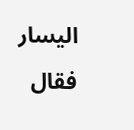اليسار فقال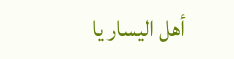أهل اليسار يا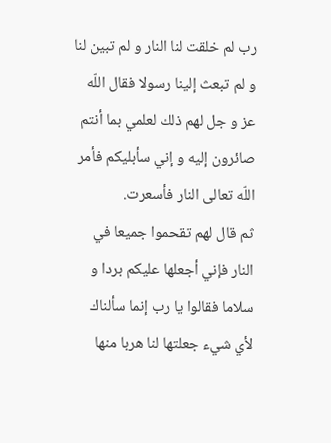رب لم خلقت لنا النار و لم تبين لنا و لم تبعث إلينا رسولا فقال اللّه عز و جل لهم ذلك لعلمي بما أنتم صائرون إليه و إني سأبليكم فأمر اللّه تعالى النار فأسعرت.
ثم قال لهم تقحموا جميعا في النار فإني أجعلها عليكم بردا و سلاما فقالوا يا رب إنما سألناك لأي شيء جعلتها لنا هربا منها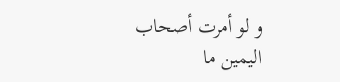و لو أمرت أصحاب اليمين ما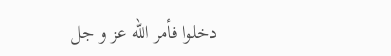دخلوا فأمر اللّه عز و جل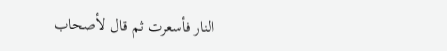النار فأسعرت ثم قال لأصحاب